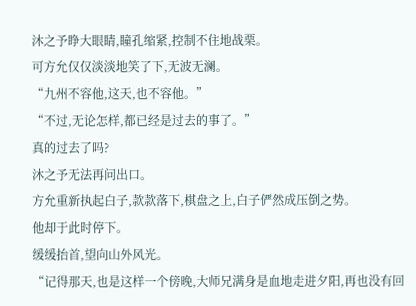沐之予睁大眼睛,瞳孔缩紧,控制不住地战栗。
可方允仅仅淡淡地笑了下,无波无澜。
“九州不容他,这天,也不容他。”
“不过,无论怎样,都已经是过去的事了。”
真的过去了吗?
沐之予无法再问出口。
方允重新执起白子,款款落下,棋盘之上,白子俨然成压倒之势。
他却于此时停下。
缓缓抬首,望向山外风光。
“记得那天,也是这样一个傍晚,大师兄满身是血地走进夕阳,再也没有回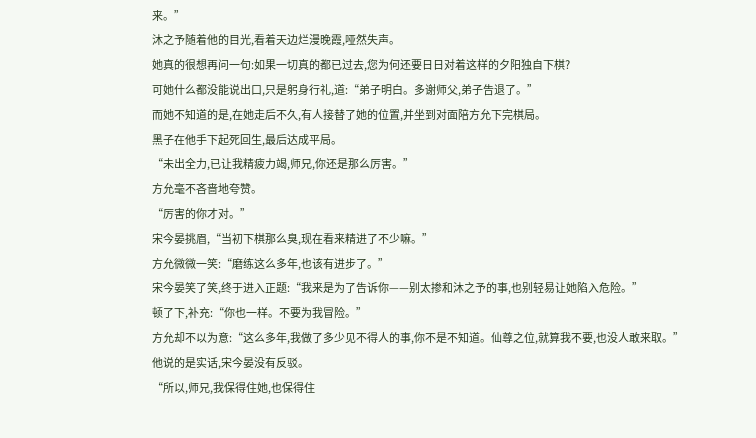来。”
沐之予随着他的目光,看着天边烂漫晚霞,哑然失声。
她真的很想再问一句:如果一切真的都已过去,您为何还要日日对着这样的夕阳独自下棋?
可她什么都没能说出口,只是躬身行礼,道:“弟子明白。多谢师父,弟子告退了。”
而她不知道的是,在她走后不久,有人接替了她的位置,并坐到对面陪方允下完棋局。
黑子在他手下起死回生,最后达成平局。
“未出全力,已让我精疲力竭,师兄,你还是那么厉害。”
方允毫不吝啬地夸赞。
“厉害的你才对。”
宋今晏挑眉,“当初下棋那么臭,现在看来精进了不少嘛。”
方允微微一笑:“磨练这么多年,也该有进步了。”
宋今晏笑了笑,终于进入正题:“我来是为了告诉你——别太掺和沐之予的事,也别轻易让她陷入危险。”
顿了下,补充:“你也一样。不要为我冒险。”
方允却不以为意:“这么多年,我做了多少见不得人的事,你不是不知道。仙尊之位,就算我不要,也没人敢来取。”
他说的是实话,宋今晏没有反驳。
“所以,师兄,我保得住她,也保得住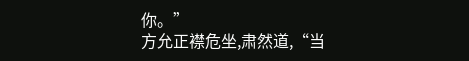你。”
方允正襟危坐,肃然道,“当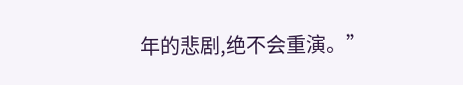年的悲剧,绝不会重演。”